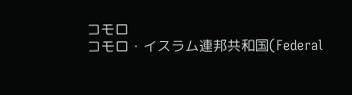コモロ
コモロ・イスラム連邦共和国(Federal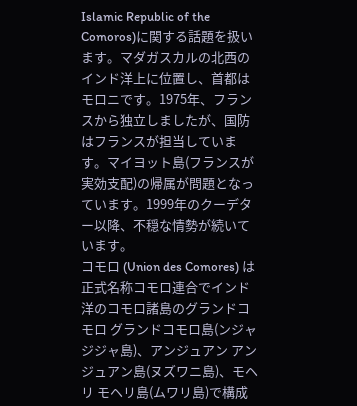Islamic Republic of the Comoros)に関する話題を扱います。マダガスカルの北西のインド洋上に位置し、首都はモロニです。1975年、フランスから独立しましたが、国防はフランスが担当しています。マイヨット島(フランスが実効支配)の帰属が問題となっています。1999年のクーデター以降、不穏な情勢が続いています。
コモロ (Union des Comores) は正式名称コモロ連合でインド洋のコモロ諸島のグランドコモロ グランドコモロ島(ンジャジジャ島)、アンジュアン アンジュアン島(ヌズワニ島)、モヘリ モヘリ島(ムワリ島)で構成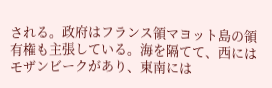される。政府はフランス領マヨット島の領有権も主張している。海を隔てて、西にはモザンビークがあり、東南には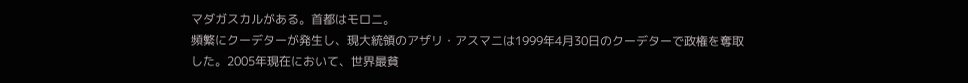マダガスカルがある。首都はモロニ。
頻繁にクーデターが発生し、現大統領のアザリ・アスマニは1999年4月30日のクーデターで政権を奪取した。2005年現在において、世界最貧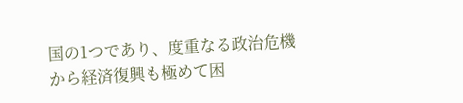国の1つであり、度重なる政治危機から経済復興も極めて困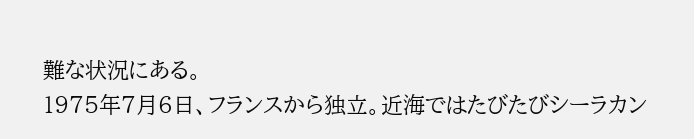難な状況にある。
1975年7月6日、フランスから独立。近海ではたびたびシーラカン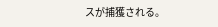スが捕獲される。